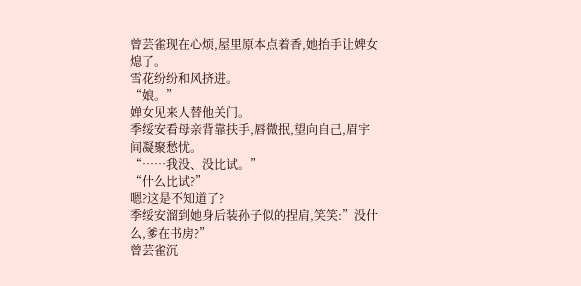曾芸雀现在心烦,屋里原本点着香,她抬手让婢女熄了。
雪花纷纷和风挤进。
“娘。”
婵女见来人替他关门。
季绥安看母亲背靠扶手,唇微抿,望向自己,眉宇间凝聚愁忧。
“……我没、没比试。”
“什么比试?”
嗯?这是不知道了?
季绥安溜到她身后装孙子似的捏肩,笑笑:”没什么,爹在书房?”
曾芸雀沉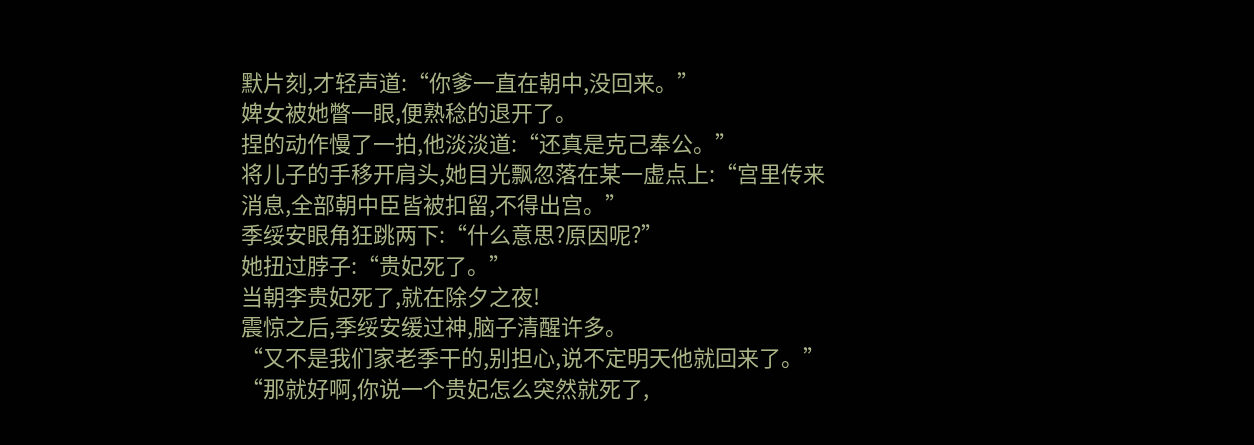默片刻,才轻声道:“你爹一直在朝中,没回来。”
婢女被她瞥一眼,便熟稔的退开了。
捏的动作慢了一拍,他淡淡道:“还真是克己奉公。”
将儿子的手移开肩头,她目光飘忽落在某一虚点上:“宫里传来消息,全部朝中臣皆被扣留,不得出宫。”
季绥安眼角狂跳两下:“什么意思?原因呢?”
她扭过脖子:“贵妃死了。”
当朝李贵妃死了,就在除夕之夜!
震惊之后,季绥安缓过神,脑子清醒许多。
“又不是我们家老季干的,别担心,说不定明天他就回来了。”
“那就好啊,你说一个贵妃怎么突然就死了,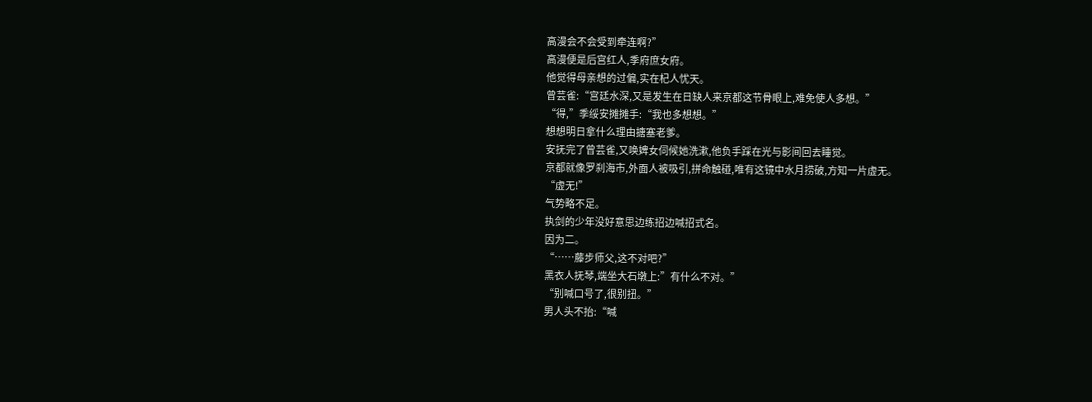高漫会不会受到牵连啊?”
高漫便是后宫红人,季府庶女府。
他觉得母亲想的过偏,实在杞人忧天。
曾芸雀:“宫廷水深,又是发生在日缺人来京都这节骨眼上,难免使人多想。”
“得,”季绥安摊摊手:“我也多想想。”
想想明日拿什么理由搪塞老爹。
安抚完了曾芸雀,又唤婢女伺候她洗漱,他负手踩在光与影间回去睡觉。
京都就像罗刹海市,外面人被吸引,拼命触碰,唯有这镜中水月捞破,方知一片虚无。
“虚无!”
气势略不足。
执剑的少年没好意思边练招边喊招式名。
因为二。
“……藤步师父,这不对吧?”
黑衣人抚琴,端坐大石墩上:”有什么不对。”
“别喊口号了,很别扭。”
男人头不抬:“喊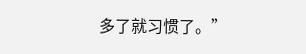多了就习惯了。”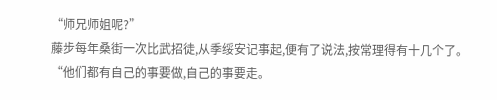“师兄师姐呢?”
藤步每年桑街一次比武招徒,从季绥安记事起,便有了说法,按常理得有十几个了。
“他们都有自己的事要做,自己的事要走。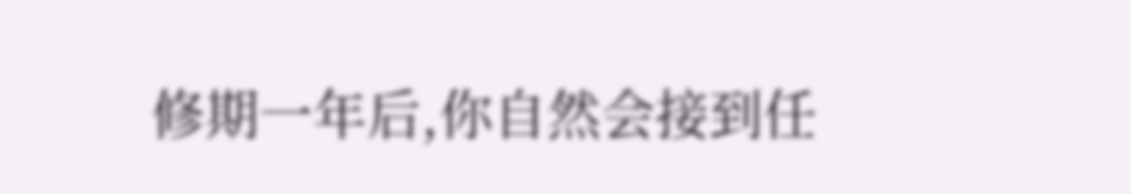修期一年后,你自然会接到任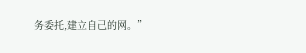务委托,建立自己的网。”